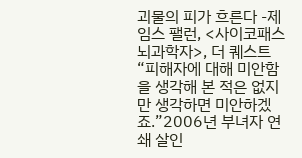괴물의 피가 흐른다 -제임스 팰런, <사이코패스 뇌과학자>, 더 퀘스트 “피해자에 대해 미안함을 생각해 본 적은 없지만 생각하면 미안하겠죠.”2006년 부녀자 연쇄 살인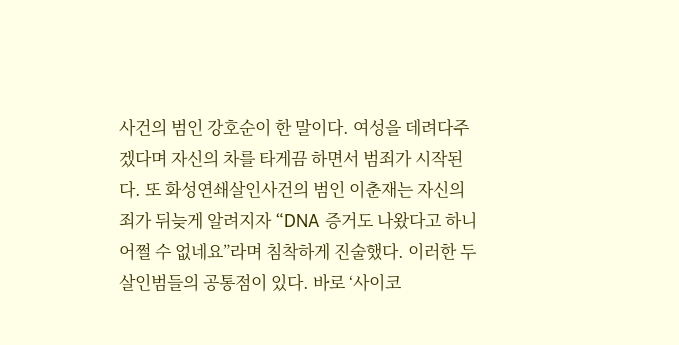사건의 범인 강호순이 한 말이다. 여성을 데려다주겠다며 자신의 차를 타게끔 하면서 범죄가 시작된다. 또 화성연쇄살인사건의 범인 이춘재는 자신의 죄가 뒤늦게 알려지자 “DNA 증거도 나왔다고 하니 어쩔 수 없네요”라며 침착하게 진술했다. 이러한 두 살인범들의 공통점이 있다. 바로 ‘사이코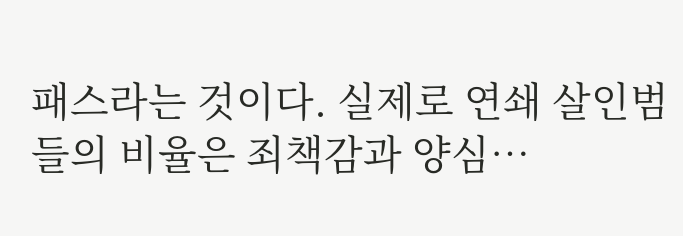패스라는 것이다. 실제로 연쇄 살인범들의 비율은 죄책감과 양심…